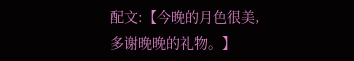配文:【今晚的月色很美,多谢晚晚的礼物。】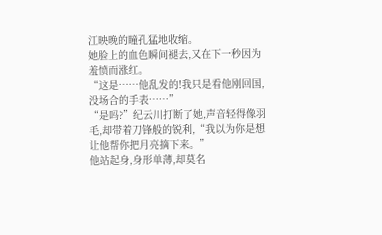江映晚的瞳孔猛地收缩。
她脸上的血色瞬间褪去,又在下一秒因为羞愤而涨红。
“这是……他乱发的!我只是看他刚回国,没场合的手表……”
“是吗?”纪云川打断了她,声音轻得像羽毛,却带着刀锋般的锐利,“我以为你是想让他帮你把月亮摘下来。”
他站起身,身形单薄,却莫名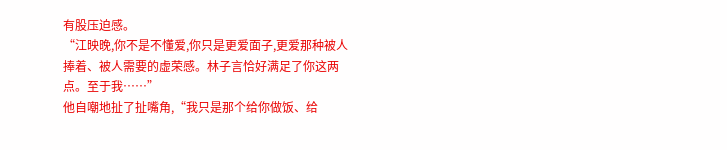有股压迫感。
“江映晚,你不是不懂爱,你只是更爱面子,更爱那种被人捧着、被人需要的虚荣感。林子言恰好满足了你这两点。至于我……”
他自嘲地扯了扯嘴角,“我只是那个给你做饭、给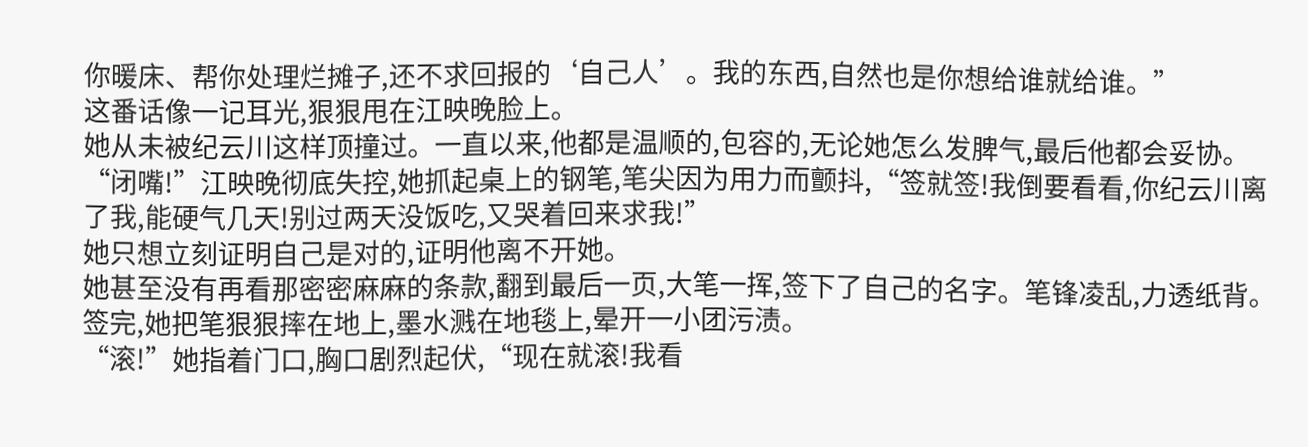你暖床、帮你处理烂摊子,还不求回报的‘自己人’。我的东西,自然也是你想给谁就给谁。”
这番话像一记耳光,狠狠甩在江映晚脸上。
她从未被纪云川这样顶撞过。一直以来,他都是温顺的,包容的,无论她怎么发脾气,最后他都会妥协。
“闭嘴!”江映晚彻底失控,她抓起桌上的钢笔,笔尖因为用力而颤抖,“签就签!我倒要看看,你纪云川离了我,能硬气几天!别过两天没饭吃,又哭着回来求我!”
她只想立刻证明自己是对的,证明他离不开她。
她甚至没有再看那密密麻麻的条款,翻到最后一页,大笔一挥,签下了自己的名字。笔锋凌乱,力透纸背。
签完,她把笔狠狠摔在地上,墨水溅在地毯上,晕开一小团污渍。
“滚!”她指着门口,胸口剧烈起伏,“现在就滚!我看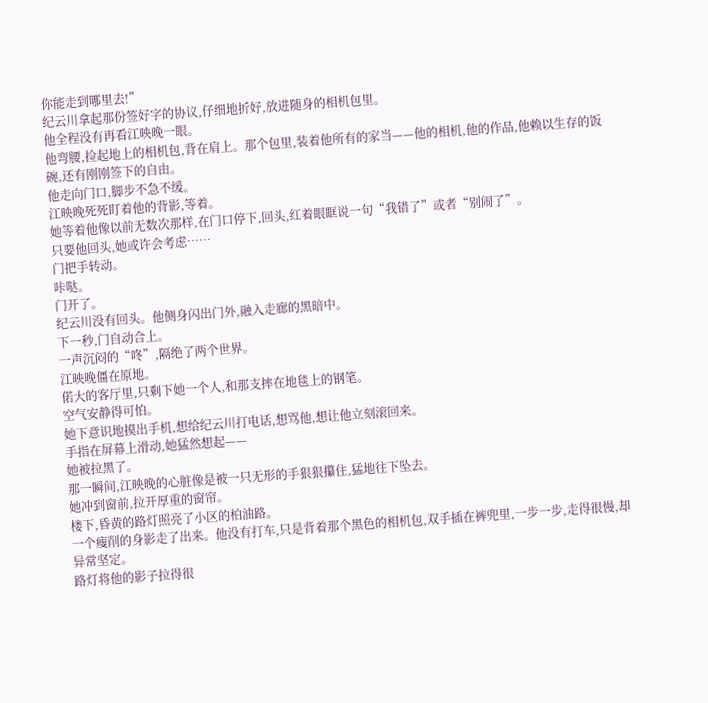你能走到哪里去!”
纪云川拿起那份签好字的协议,仔细地折好,放进随身的相机包里。
他全程没有再看江映晚一眼。
他弯腰,捡起地上的相机包,背在肩上。那个包里,装着他所有的家当——他的相机,他的作品,他赖以生存的饭碗,还有刚刚签下的自由。
他走向门口,脚步不急不缓。
江映晚死死盯着他的背影,等着。
她等着他像以前无数次那样,在门口停下,回头,红着眼眶说一句“我错了”或者“别闹了”。
只要他回头,她或许会考虑……
门把手转动。
咔哒。
门开了。
纪云川没有回头。他侧身闪出门外,融入走廊的黑暗中。
下一秒,门自动合上。
一声沉闷的“咚”,隔绝了两个世界。
江映晚僵在原地。
偌大的客厅里,只剩下她一个人,和那支摔在地毯上的钢笔。
空气安静得可怕。
她下意识地摸出手机,想给纪云川打电话,想骂他,想让他立刻滚回来。
手指在屏幕上滑动,她猛然想起——
她被拉黑了。
那一瞬间,江映晚的心脏像是被一只无形的手狠狠攥住,猛地往下坠去。
她冲到窗前,拉开厚重的窗帘。
楼下,昏黄的路灯照亮了小区的柏油路。
一个瘦削的身影走了出来。他没有打车,只是背着那个黑色的相机包,双手插在裤兜里,一步一步,走得很慢,却异常坚定。
路灯将他的影子拉得很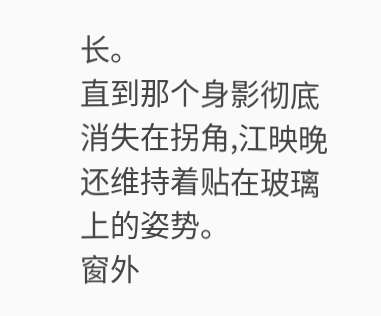长。
直到那个身影彻底消失在拐角,江映晚还维持着贴在玻璃上的姿势。
窗外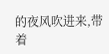的夜风吹进来,带着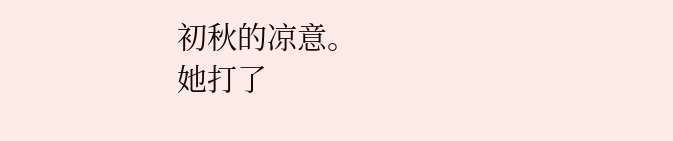初秋的凉意。
她打了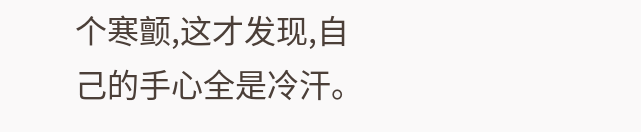个寒颤,这才发现,自己的手心全是冷汗。